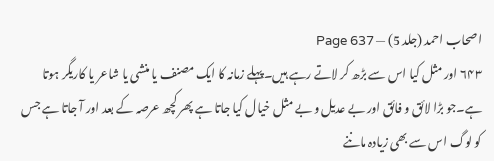اصحاب احمد (جلد 5) — Page 637
۶۴۳ اور مثل کیا اس سے بڑھ کر لاتے رہے ہیں۔پہلے زمانہ کا ایک مصنف یا منشی یا شاعر یا کاریگر ہوتا ہے۔جو بڑا لائق و فائق اور بے عدیل و بے مثل خیال کیا جاتا ہے پھر کچھ عرصہ کے بعد اور آ جاتا ہے جس کو لوگ اس سے بھی زیادہ ماننے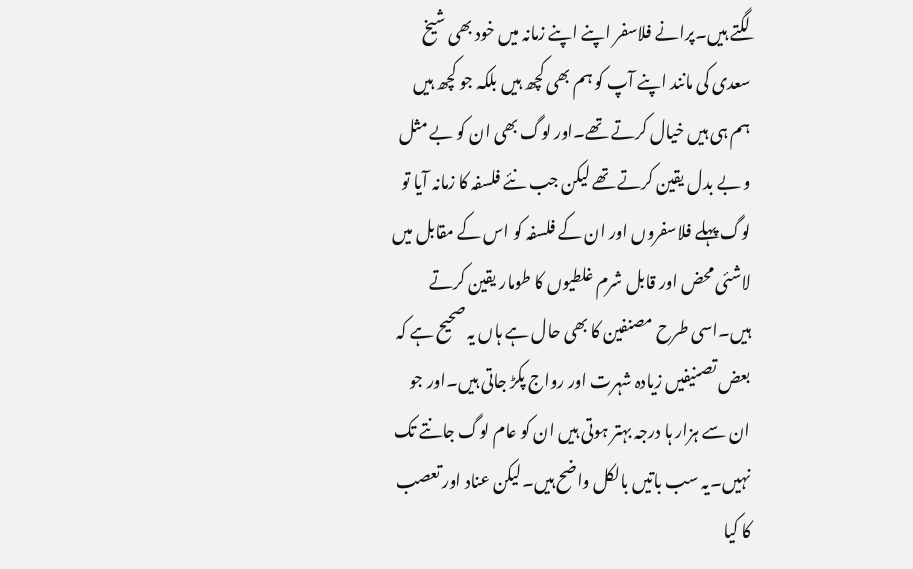لگتے ہیں۔پرانے فلاسفر اپنے اپنے زمانہ میں خود بھی شیخ سعدی کی مانند اپنے آپ کو ہم بھی کچھ ہیں بلکہ جو کچھ ہیں ہم ہی ہیں خیال کرتے تھے۔اور لوگ بھی ان کو بے مثل و بے بدل یقین کرتے تھے لیکن جب نئے فلسفہ کا زمانہ آیا تو لوگ پہلے فلاسفروں اور ان کے فلسفہ کو اس کے مقابل میں لاشئی محض اور قابل شرم غلطیوں کا طومار یقین کرتے ہیں۔اسی طرح مصنفین کا بھی حال ہے ہاں یہ صحیح ہے کہ بعض تصنیفیں زیادہ شہرت اور رواج پکڑ جاتی ہیں۔اور جو ان سے ہزار ہا درجہ بہتر ہوتی ہیں ان کو عام لوگ جانتے تک نہیں۔یہ سب باتیں بالکل واضح ہیں۔لیکن عناد اور تعصب کا کیا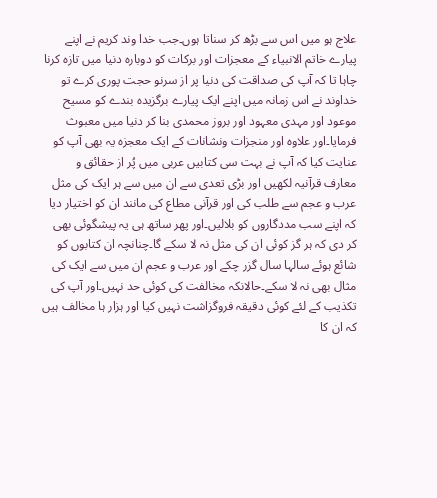علاج ہو میں اس سے بڑھ کر سناتا ہوں۔جب خدا وند کریم نے اپنے پیارے خاتم الانبیاء کے معجزات اور برکات کو دوبارہ دنیا میں تازہ کرنا چاہا تا کہ آپ کی صداقت کی دنیا پر از سرنو حجت پوری کرے تو خداوند نے اس زمانہ میں اپنے ایک پیارے برگزیدہ بندے کو مسیح موعود اور مہدی معہود اور بروز محمدی بنا کر دنیا میں معبوث فرمایا۔اور علاوہ اور منجزات ونشانات کے ایک معجزہ یہ بھی آپ کو عنایت کیا کہ آپ نے بہت سی کتابیں عربی میں پُر از حقائق و معارف قرآنیہ لکھیں اور بڑی تعدی سے ان میں سے ہر ایک کی مثل عرب و عجم سے طلب کی اور قرآنی مطاع کی مانند ان کو اختیار دیا کہ اپنے سب مددگاروں کو بلالیں۔اور پھر ساتھ ہی یہ پیشگوئی بھی کر دی کہ ہر گز کوئی ان کی مثل نہ لا سکے گا۔چنانچہ ان کتابوں کو شائع ہوئے سالہا سال گزر چکے اور عرب و عجم ان میں سے ایک کی مثال بھی نہ لا سکے۔حالانکہ مخالفت کی کوئی حد نہیں۔اور آپ کی تکذیب کے لئے کوئی دقیقہ فروگزاشت نہیں کیا اور ہزار ہا مخالف ہیں کہ ان کا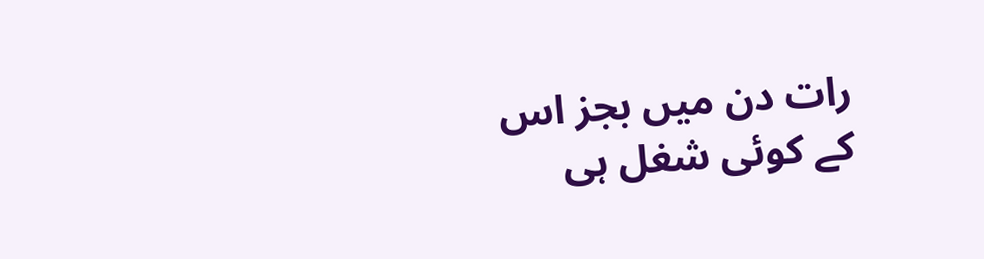رات دن میں بجز اس کے کوئی شغل ہی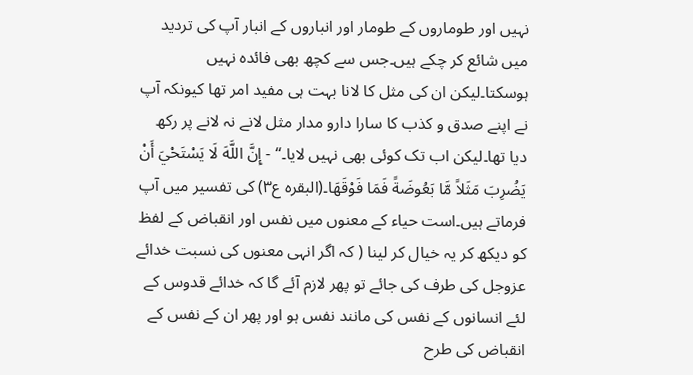نہیں اور طوماروں کے طومار اور انباروں کے انبار آپ کی تردید میں شائع کر چکے ہیں۔جس سے کچھ بھی فائدہ نہیں ہوسکتا۔لیکن ان کی مثل کا لانا بہت ہی مفید امر تھا کیونکہ آپ نے اپنے صدق و کذب کا سارا دارو مدار مثل لانے نہ لانے پر رکھ دیا تھا۔لیکن اب تک کوئی بھی نہیں لایا۔“ - إِنَّ اللَّهَ لَا يَسْتَحْيَ أَنْ يَضُرِبَ مَثَلاً مَّا بَعُوضَةً فَمَا فَوْقَهَا۔(البقرہ ع۳) کی تفسیر میں آپ فرماتے ہیں۔است حیاء کے معنوں میں نفس اور انقباض کے لفظ کو دیکھ کر یہ خیال کر لینا ( کہ اگر انہی معنوں کی نسبت خدائے عزوجل کی طرف کی جائے تو پھر لازم آئے گا کہ خدائے قدوس کے لئے انسانوں کے نفس کی مانند نفس ہو اور پھر ان کے نفس کے انقباض کی طرح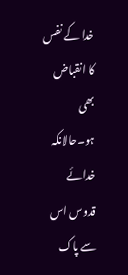خدا کے نفس کا انقباض بھی ہو۔حالانکہ خدائے قدوس اس سے پاک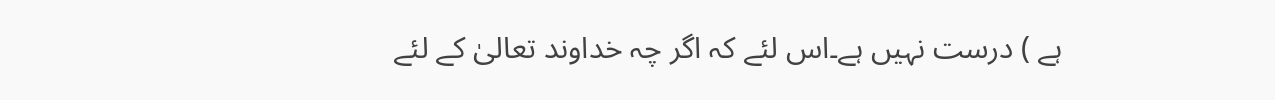ہے ) درست نہیں ہے۔اس لئے کہ اگر چہ خداوند تعالیٰ کے لئے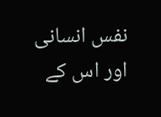نفس انسانی اور اس کے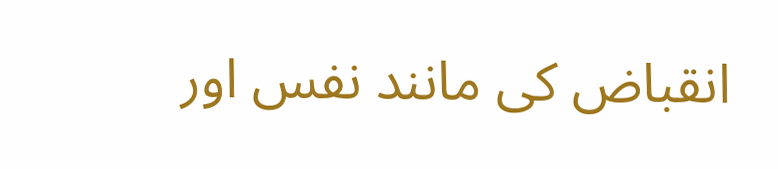انقباض کی مانند نفس اور